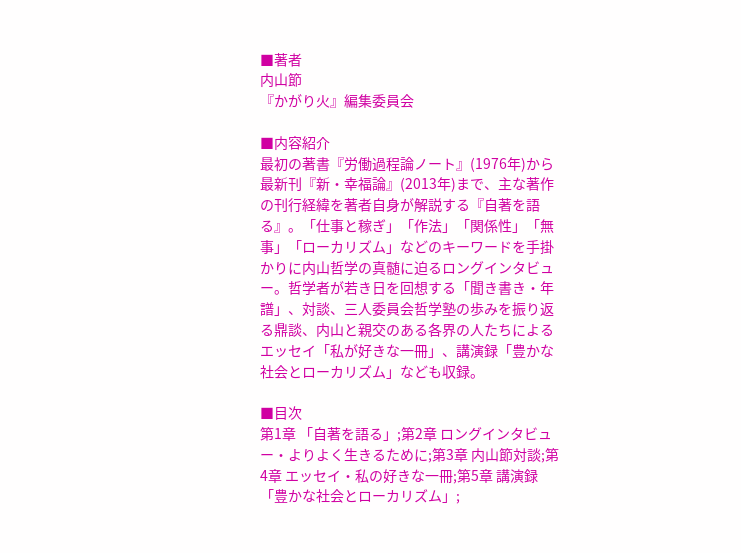■著者
内山節
『かがり火』編集委員会

■内容紹介
最初の著書『労働過程論ノート』(1976年)から最新刊『新・幸福論』(2013年)まで、主な著作の刊行経緯を著者自身が解説する『自著を語る』。「仕事と稼ぎ」「作法」「関係性」「無事」「ローカリズム」などのキーワードを手掛かりに内山哲学の真髄に迫るロングインタビュー。哲学者が若き日を回想する「聞き書き・年譜」、対談、三人委員会哲学塾の歩みを振り返る鼎談、内山と親交のある各界の人たちによるエッセイ「私が好きな一冊」、講演録「豊かな社会とローカリズム」なども収録。

■目次
第1章 「自著を語る」;第2章 ロングインタビュー・よりよく生きるために;第3章 内山節対談;第4章 エッセイ・私の好きな一冊;第5章 講演録「豊かな社会とローカリズム」;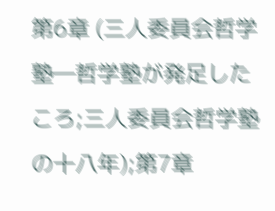第6章 (三人委員会哲学塾―哲学塾が発足したころ;三人委員会哲学塾の十八年);第7章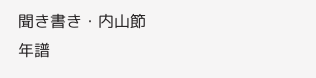聞き書き・内山節年譜